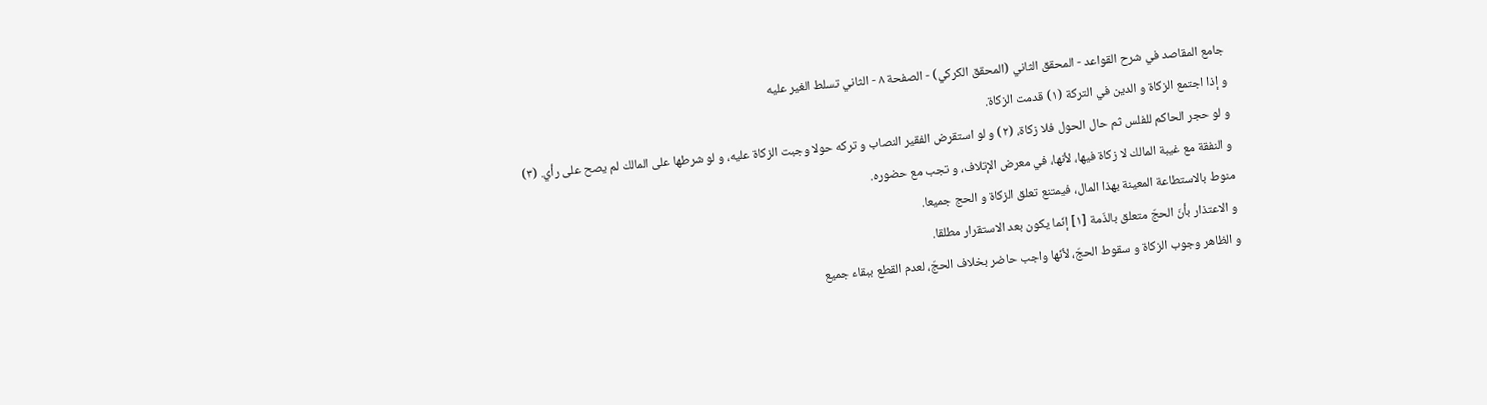جامع المقاصد في شرح القواعد - المحقق الثاني (المحقق الكركي) - الصفحة ٨ - الثاني تسلط الغير عليه
و إذا اجتمع الزكاة و الدين في التركة (١) قدمت الزكاة.
و لو حجر الحاكم للفلس ثم حال الحول فلا زكاة، (٢) و لو استقرض الفقير النصاب و تركه حولا وجبت الزكاة عليه، و لو شرطها على المالك لم يصح على رأي. (٣)
و النفقة مع غيبة المالك لا زكاة فيها، لأنها، في معرض الإتلاف، و تجب مع حضوره.
منوط بالاستطاعة المعينة بهذا المال، فيمتنع تعلق الزكاة و الحج جميعا.
و الاعتذار بأنّ الحجّ متعلق بالذّمة [١] إنّما يكون بعد الاستقرار مطلقا.
و الظاهر وجوب الزكاة و سقوط الحجّ، لأنّها واجب حاضر بخلاف الحجّ، لعدم القطع ببقاء جميع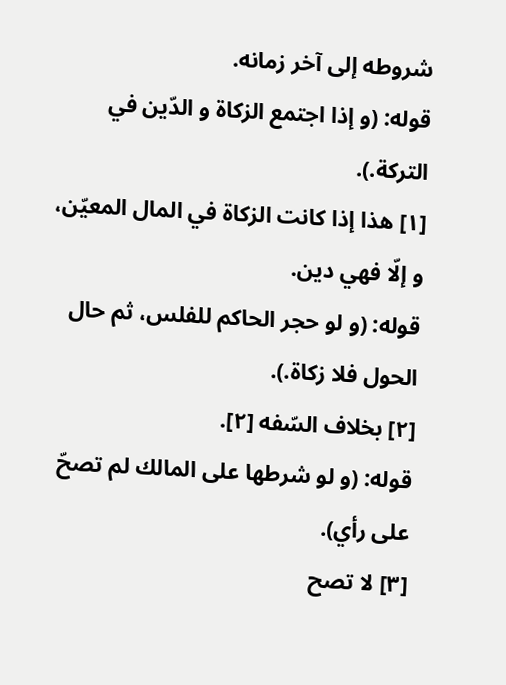شروطه إلى آخر زمانه.
قوله: (و إذا اجتمع الزكاة و الدّين في التركة.).
[١] هذا إذا كانت الزكاة في المال المعيّن، و إلّا فهي دين.
قوله: (و لو حجر الحاكم للفلس، ثم حال الحول فلا زكاة.).
[٢] بخلاف السّفه [٢].
قوله: (و لو شرطها على المالك لم تصحّ على رأي).
[٣] لا تصح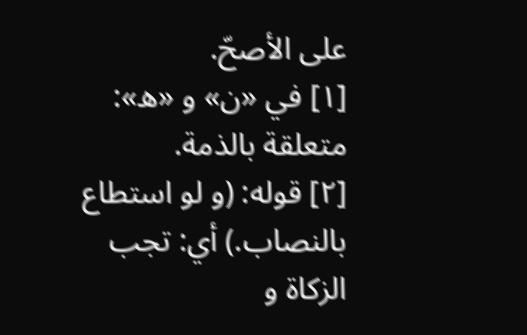على الأصحّ.
[١] في «ن» و «ه»: متعلقة بالذمة.
[٢] قوله: (و لو استطاع بالنصاب.) أي: تجب الزكاة و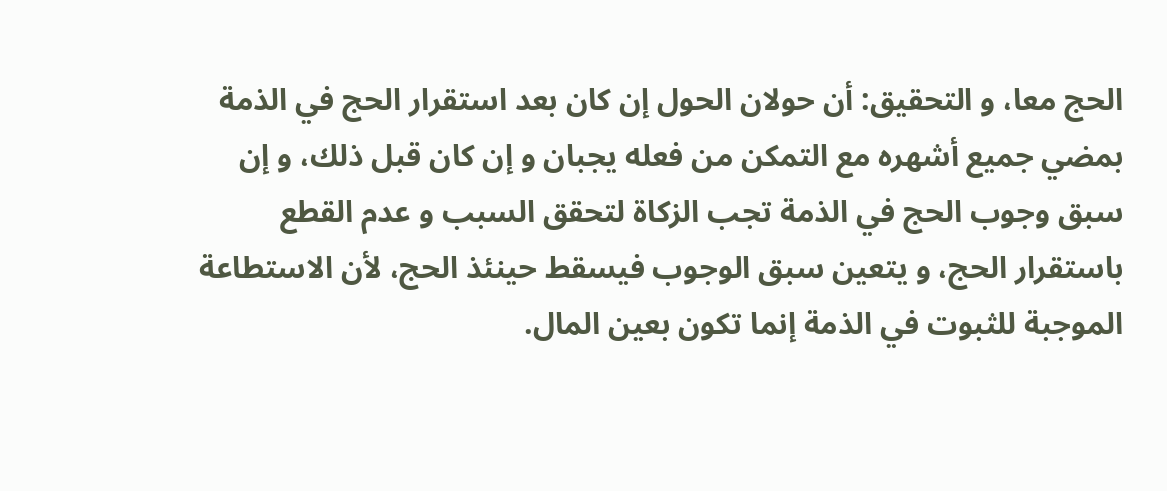الحج معا، و التحقيق: أن حولان الحول إن كان بعد استقرار الحج في الذمة بمضي جميع أشهره مع التمكن من فعله يجبان و إن كان قبل ذلك، و إن سبق وجوب الحج في الذمة تجب الزكاة لتحقق السبب و عدم القطع باستقرار الحج، و يتعين سبق الوجوب فيسقط حينئذ الحج، لأن الاستطاعة الموجبة للثبوت في الذمة إنما تكون بعين المال.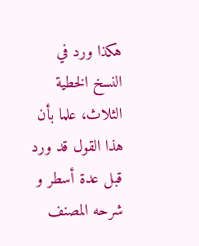هكذا ورد في النسخ الخطية الثلاث، علما بأن هذا القول قد ورد قبل عدة أسطر و شرحه المصنف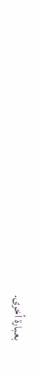بعبارة أخرى.